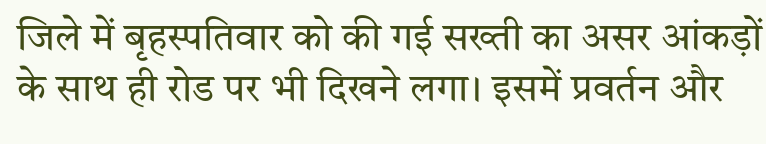जिले में बृहस्पतिवार को की गई सख्ती का असर आंकड़ों के साथ ही रोड पर भी दिखने लगा। इसमें प्रवर्तन और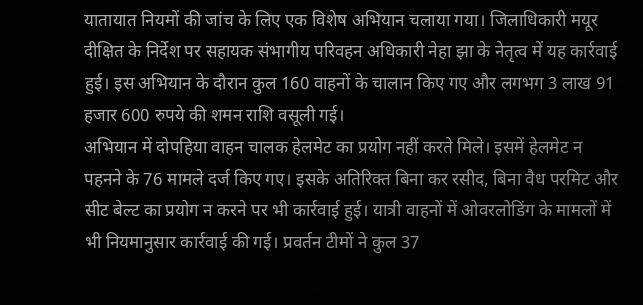यातायात नियमों की जांच के लिए एक विशेष अभियान चलाया गया। जिलाधिकारी मयूर दीक्षित के निर्देश पर सहायक संभागीय परिवहन अधिकारी नेहा झा के नेतृत्व में यह कार्रवाई हुई। इस अभियान के दौरान कुल 160 वाहनों के चालान किए गए और लगभग 3 लाख 91 हजार 600 रुपये की शमन राशि वसूली गई।
अभियान में दोपहिया वाहन चालक हेलमेट का प्रयोग नहीं करते मिले। इसमें हेलमेट न पहनने के 76 मामले दर्ज किए गए। इसके अतिरिक्त बिना कर रसीद, बिना वैध परमिट और सीट बेल्ट का प्रयोग न करने पर भी कार्रवाई हुई। यात्री वाहनों में ओवरलोडिंग के मामलों में भी नियमानुसार कार्रवाई की गई। प्रवर्तन टीमों ने कुल 37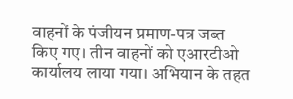वाहनों के पंजीयन प्रमाण-पत्र जब्त किए गए। तीन वाहनों को एआरटीओ कार्यालय लाया गया। अभियान के तहत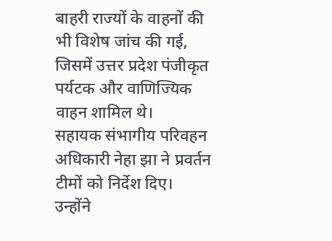बाहरी राज्यों के वाहनों की भी विशेष जांच की गई, जिसमें उत्तर प्रदेश पंजीकृत पर्यटक और वाणिज्यिक वाहन शामिल थे।
सहायक संभागीय परिवहन अधिकारी नेहा झा ने प्रवर्तन टीमों को निर्देश दिए। उन्होंने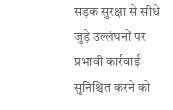सड़क सुरक्षा से सीधे जुड़े उल्लंघनों पर प्रभावी कार्रवाई सुनिश्चित करने को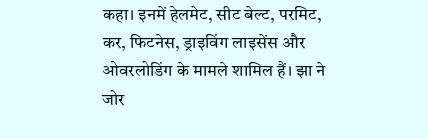कहा। इनमें हेलमेट, सीट बेल्ट, परमिट, कर, फिटनेस, ड्राइविंग लाइसेंस और ओवरलोडिंग के मामले शामिल हैं। झा ने जोर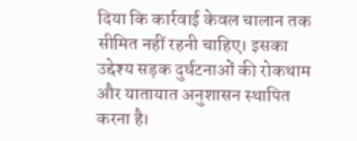दिया कि कार्रवाई केवल चालान तक सीमित नहीं रहनी चाहिए। इसका उद्देश्य सड़क दुर्घटनाओं की रोकथाम और यातायात अनुशासन स्थापित करना है।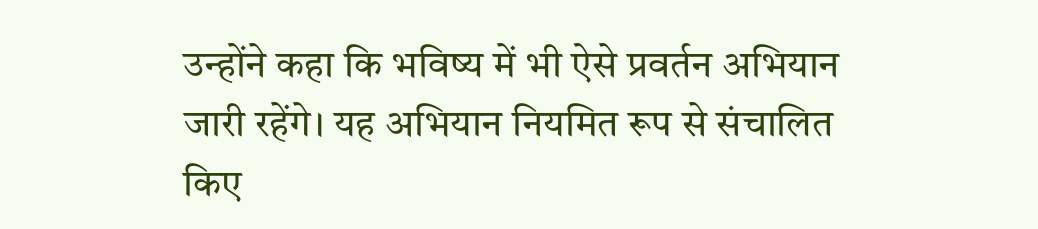उन्होंने कहा कि भविष्य में भी ऐसे प्रवर्तन अभियान जारी रहेंगे। यह अभियान नियमित रूप से संचालित किए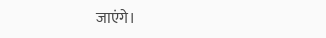जाएंगे।